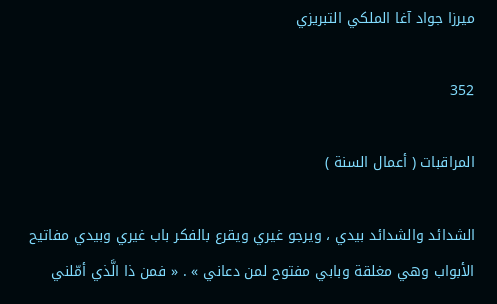ميرزا جواد آغا الملكي التبريزي

352

المراقبات ( أعمال السنة )

الشدائد والشدائد بيدي ، ويرجو غيري ويقرع بالفكر باب غيري وبيدي مفاتيح الأبواب وهي مغلقة وبابي مفتوح لمن دعاني » . « فمن ذا الَّذي أمّلني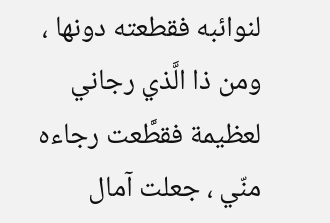لنوائبه فقطعته دونها ، ومن ذا الَّذي رجاني لعظيمة فقطَّعت رجاءه منّي ، جعلت آمال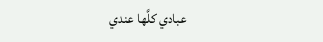عبادي كلَّها عندي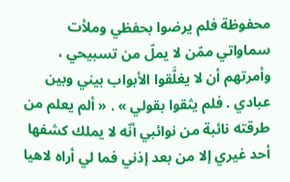محفوظة فلم يرضوا بحفظي وملأت سماواتي ممّن لا يملّ من تسبيحي ، وأمرتهم أن لا يغلَّقوا الأبواب بيني وبين عبادي . فلم يثقوا بقولي » . « ألم يعلم من طرقته نائبة من نوائبي أنّه لا يملك كشفها أحد غيري إلا من بعد إذني فما لي أراه لاهيا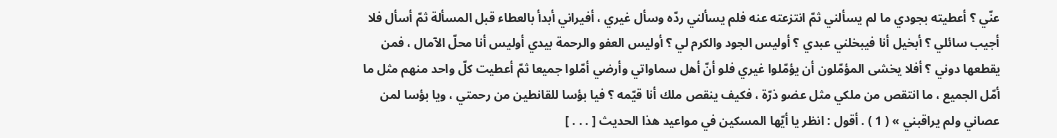عنّي ؟ أعطيته بجودي ما لم يسألني ثمّ انتزعته عنه فلم يسألني ردّه وسأل غيري ، أفيراني أبدأ بالعطاء قبل المسألة ثمّ أسأل فلا أجيب سائلي ؟ أبخيل أنا فيبخلني عبدي ؟ أوليس الجود والكرم لي ؟ أوليس العفو والرحمة بيدي أوليس أنا محلّ الآمال ، فمن يقطعها دوني ؟ أفلا يخشى المؤمّلون أن يؤمّلوا غيري فلو أنّ أهل سماواتي وأرضي أمّلوا جميعا ثمّ أعطيت كلّ واحد منهم مثل ما أمّل الجميع ، ما انتقص من ملكي مثل عضو ذرّة ، فكيف ينقص ملك أنا قيّمه ؟ فيا بؤسا للقانطين من رحمتي ، ويا بؤسا لمن عصاني ولم يراقبني » ( 1 ) . أقول : انظر يا أيّها المسكين في مواعيد هذا الحديث [ . . . ]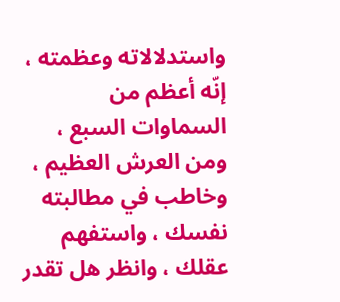واستدلالاته وعظمته ، إنّه أعظم من السماوات السبع ، ومن العرش العظيم ، وخاطب في مطالبته نفسك ، واستفهم عقلك ، وانظر هل تقدر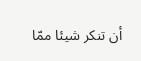أن تنكر شيئا ممّا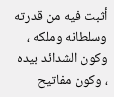أثبت فيه من قدرته وسلطانه وملكه ، وكون الشدائد بيده ، وكون مفاتيح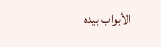الأبواب بيده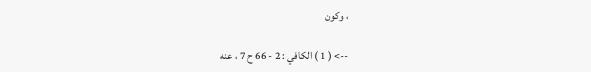، وكون

--> ( 1 ) الكافي : 2 - 66 ح 7 ، عنه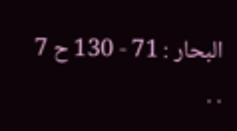البحار : 71 - 130 ح 7 . .